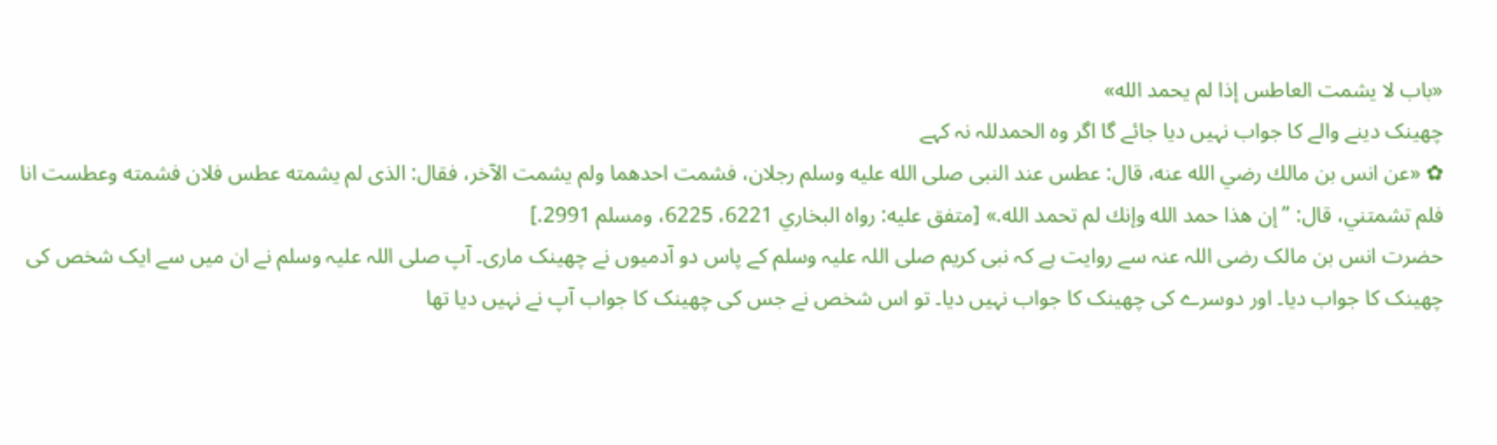«باب لا يشمت العاطس إذا لم يحمد الله»
چھینک دینے والے کا جواب نہیں دیا جائے گا اگر وہ الحمدللہ نہ کہے
✿ «عن انس بن مالك رضي الله عنه، قال: عطس عند النبى صلى الله عليه وسلم رجلان، فشمت احدهما ولم يشمت الآخر، فقال: الذى لم يشمته عطس فلان فشمته وعطست انا فلم تشمتني، قال: ” إن هذا حمد الله وإنك لم تحمد الله.» [متفق عليه: رواه البخاري 6221، 6225، ومسلم 2991.]
حضرت انس بن مالک رضی اللہ عنہ سے روایت ہے کہ نبی کریم صلی اللہ علیہ وسلم کے پاس دو آدمیوں نے چھینک ماری۔ آپ صلی اللہ علیہ وسلم نے ان میں سے ایک شخص کی چھینک کا جواب دیا۔ اور دوسرے کی چھینک کا جواب نہیں دیا۔ تو اس شخص نے جس کی چھینک کا جواب آپ نے نہیں دیا تھا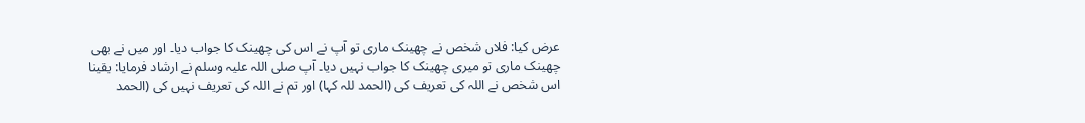عرض کیا: فلاں شخص نے چھینک ماری تو آپ نے اس کی چھینک کا جواب دیا۔ اور میں نے بھی چھینک ماری تو میری چھینک کا جواب نہیں دیا۔ آپ صلی اللہ علیہ وسلم نے ارشاد فرمایا: یقینا اس شخص نے اللہ کی تعریف کی (الحمد للہ کہا) اور تم نے اللہ کی تعریف نہیں کی (الحمد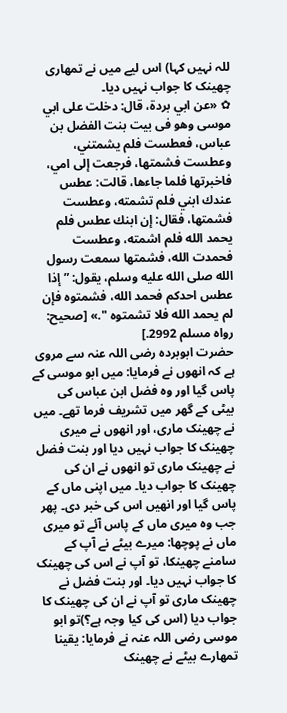للہ نہیں کہا) اس لیے میں نے تمھاری چھینک کا جواب نہیں دیا۔
✿ «عن ابي بردة، قال: دخلت على ابي موسى وهو فى بيت بنت الفضل بن عباس، فعطست فلم يشمتني، وعطست فشمتها، فرجعت إلى امي، فاخبرتها فلما جاءها، قالت: عطس عندك ابني فلم تشمته، وعطست فشمتها، فقال: إن ابنك عطس فلم يحمد الله فلم اشمته، وعطست فحمدت الله، فشمتها سمعت رسول الله صلى الله عليه وسلم، يقول: ” إذا عطس احدكم فحمد الله، فشمتوه فإن لم يحمد الله فلا تشمتوه ".» [صحيح: رواه مسلم 2992.]
حضرت ابوبردہ رضی اللہ عنہ سے مروی ہے کہ انھوں نے فرمایا: میں ابو موسی کے پاس گیا اور وہ فضل ابن عباس کی بیٹی کے گھر میں تشریف فرما تھے۔ میں نے چھینک ماری، اور انھوں نے میری چھینک کا جواب نہیں دیا اور بنت فضل نے چھینک ماری تو انھوں نے ان کی چھینک کا جواب دیا۔ میں اپنی ماں کے پاس گیا اور انھیں اس کی خبر دی۔ پھر جب وہ میری ماں کے پاس آئے تو میری ماں نے پوچھا: میرے بیٹے نے آپ کے سامنے چھینکا، تو آپ نے اس کی چھینک کا جواب نہیں دیا۔ اور بنت فضل نے چھینک ماری تو آپ نے ان کی چھینک کا جواب دیا (اس کی کیا وجہ ہے؟)تو ابو موسی رضی اللہ عنہ نے فرمایا: یقینا تمھارے بیٹے نے چھینک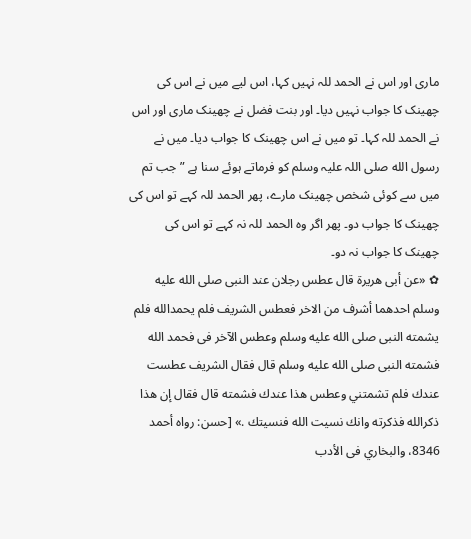ماری اور اس نے الحمد للہ نہیں کہا، اس لیے میں نے اس کی چھینک کا جواب نہیں دیا۔ اور بنت فضل نے چھینک ماری اور اس نے الحمد للہ کہا۔ تو میں نے اس چھینک کا جواب دیا۔ میں نے رسول الله صلی اللہ علیہ وسلم کو فرماتے ہوئے سنا ہے ”جب تم میں سے کوئی شخص چھینک مارے، پھر الحمد للہ کہے تو اس کی چھینک کا جواب دو۔ پھر اگر وہ الحمد للہ نہ کہے تو اس کی چھینک کا جواب نہ دو۔
✿ «عن أبى هريرة قال عطس رجلان عند النبى صلى الله عليه وسلم احدهما أشرف من الاخر فعطس الشريف فلم يحمدالله فلم يشمته النبى صلى الله عليه وسلم وعطس الآخر فى فحمد الله فشمته النبى صلى الله عليه وسلم قال فقال الشريف عطست عندك فلم تشمتني وعطس هذا عندك فشمته قال فقال إن هذا ذكرالله فذكرته وانك نسيت الله فنسيتك .» [حسن: رواه أحمد 8346، والبخاري فى الأدب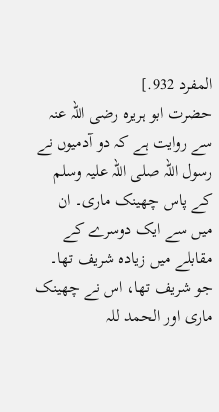المفرد 932.]
حضرت ابو ہریرہ رضی اللہ عنہ سے روایت ہے کہ دو آدمیوں نے رسول اللہ صلی اللہ علیہ وسلم کے پاس چھینک ماری۔ ان میں سے ایک دوسرے کے مقابلے میں زیادہ شریف تھا۔ جو شریف تھا، اس نے چھینک ماری اور الحمد للہ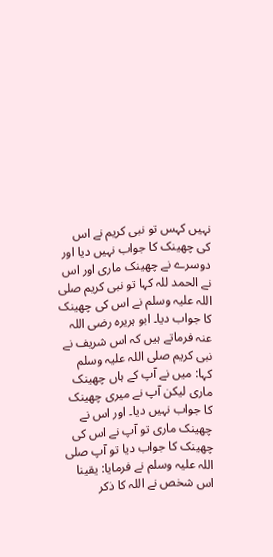نہیں کہس تو نبی کریم نے اس کی چھینک کا جواب نہیں دیا اور دوسرے نے چھینک ماری اور اس نے الحمد للہ کہا تو نبی کریم صلی اللہ علیہ وسلم نے اس کی چھینک کا جواب دیا۔ ابو ہریرہ رضی اللہ عنہ فرماتے ہیں کہ اس شریف نے نبی کریم صلی اللہ علیہ وسلم کہا: میں نے آپ کے ہاں چھینک ماری لیکن آپ نے میری چھینک کا جواب نہیں دیا۔ اور اس نے چھینک ماری تو آپ نے اس کی چھینک کا جواب دیا تو آپ صلی اللہ علیہ وسلم نے فرمایا: یقینا اس شخص نے اللہ کا ذکر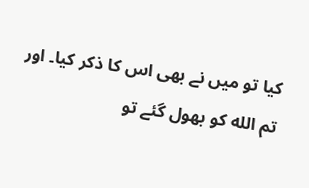کیا تو میں نے بھی اس کا ذکر کیا۔ اور تم الله کو بھول گئے تو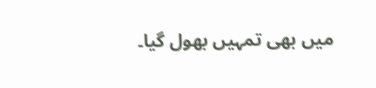میں بھی تمہیں بھول گیا۔